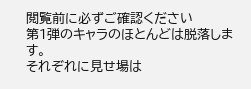閲覧前に必ずご確認ください
第1弾のキャラのほとんどは脱落します。
それぞれに見せ場は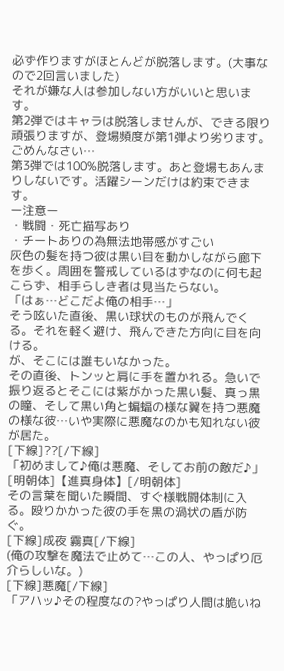必ず作りますがほとんどが脱落します。(大事なので2回言いました)
それが嫌な人は参加しない方がいいと思います。
第2弾ではキャラは脱落しませんが、できる限り頑張りますが、登場頻度が第1弾より劣ります。ごめんなさい…
第3弾では100%脱落します。あと登場もあんまりしないです。活躍シーンだけは約束できます。
ー注意ー
・戦闘・死亡描写あり
・チートありの為無法地帯感がすごい
灰色の髪を持つ彼は黒い目を動かしながら廊下を歩く。周囲を警戒しているはずなのに何も起こらず、相手らしき者は見当たらない。
「はぁ…どこだよ俺の相手…」
そう呟いた直後、黒い球状のものが飛んでくる。それを軽く避け、飛んできた方向に目を向ける。
が、そこには誰もいなかった。
その直後、トンッと肩に手を置かれる。急いで振り返るとそこには紫がかった黒い髪、真っ黒の瞳、そして黒い角と蝙蝠の様な翼を持つ悪魔の様な彼…いや実際に悪魔なのかも知れない彼が居た。
[下線]??[/下線]
「初めまして♪俺は悪魔、そしてお前の敵だ♪」
[明朝体]【進真身体】[/明朝体]
その言葉を聞いた瞬間、すぐ様戦闘体制に入る。殴りかかった彼の手を黒の渦状の盾が防ぐ。
[下線]成夜 霧真[/下線]
(俺の攻撃を魔法で止めて…この人、やっぱり厄介らしいな。)
[下線]悪魔[/下線]
「アハッ♪その程度なの?やっぱり人間は脆いね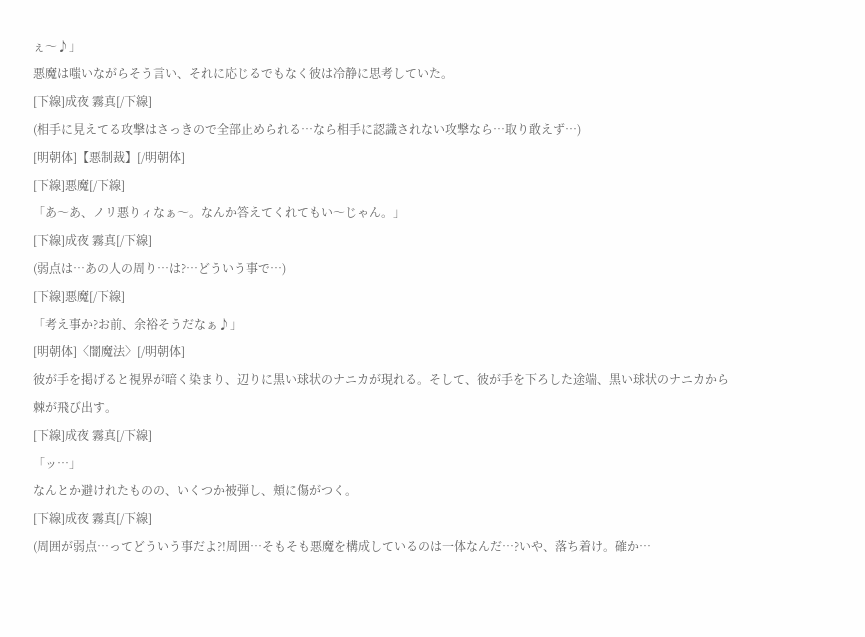ぇ〜♪」
悪魔は嗤いながらそう言い、それに応じるでもなく彼は冷静に思考していた。
[下線]成夜 霧真[/下線]
(相手に見えてる攻撃はさっきので全部止められる…なら相手に認識されない攻撃なら…取り敢えず…)
[明朝体]【悪制裁】[/明朝体]
[下線]悪魔[/下線]
「あ〜あ、ノリ悪りィなぁ〜。なんか答えてくれてもい〜じゃん。」
[下線]成夜 霧真[/下線]
(弱点は…あの人の周り…は?…どういう事で…)
[下線]悪魔[/下線]
「考え事か?お前、余裕そうだなぁ♪」
[明朝体]〈闇魔法〉[/明朝体]
彼が手を掲げると視界が暗く染まり、辺りに黒い球状のナニカが現れる。そして、彼が手を下ろした途端、黒い球状のナニカから棘が飛び出す。
[下線]成夜 霧真[/下線]
「ッ…」
なんとか避けれたものの、いくつか被弾し、頬に傷がつく。
[下線]成夜 霧真[/下線]
(周囲が弱点…ってどういう事だよ?!周囲…そもそも悪魔を構成しているのは一体なんだ…?いや、落ち着け。確か…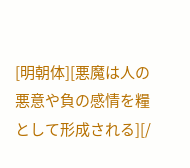[明朝体][悪魔は人の悪意や負の感情を糧として形成される][/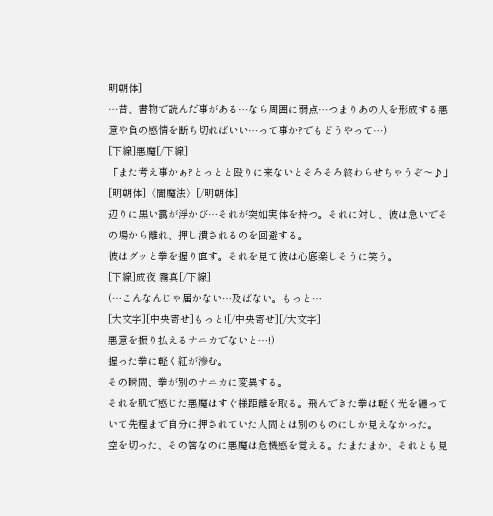明朝体]
…昔、書物で読んだ事がある…なら周囲に弱点…つまりあの人を形成する悪意や負の感情を断ち切ればいい…って事か?でもどうやって…)
[下線]悪魔[/下線]
「また考え事かぁ?とっとと殴りに来ないとそろそろ終わらせちゃうぞ〜♪」
[明朝体]〈闇魔法〉[/明朝体]
辺りに黒い靄が浮かび…それが突如実体を持つ。それに対し、彼は急いでその場から離れ、押し潰されるのを回避する。
彼はグッと拳を握り直す。それを見て彼は心底楽しそうに笑う。
[下線]成夜 霧真[/下線]
(…こんなんじゃ届かない…及ばない。もっと…
[大文字][中央寄せ]もっと![/中央寄せ][/大文字]
悪意を振り払えるナニカでないと…!)
握った拳に軽く紅が滲む。
その瞬間、拳が別のナニカに変異する。
それを肌で感じた悪魔はすぐ様距離を取る。飛んできた拳は軽く光を纏っていて先程まで自分に押されていた人間とは別のものにしか見えなかった。
空を切った、その筈なのに悪魔は危機感を覚える。たまたまか、それとも見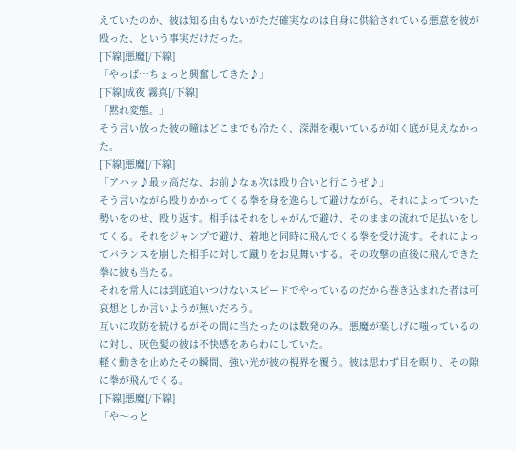えていたのか、彼は知る由もないがただ確実なのは自身に供給されている悪意を彼が殴った、という事実だけだった。
[下線]悪魔[/下線]
「やっば…ちょっと興奮してきた♪」
[下線]成夜 霧真[/下線]
「黙れ変態。」
そう言い放った彼の瞳はどこまでも冷たく、深淵を覗いているが如く底が見えなかった。
[下線]悪魔[/下線]
「アハッ♪最ッ高だな、お前♪なぁ次は殴り合いと行こうぜ♪」
そう言いながら殴りかかってくる拳を身を逸らして避けながら、それによってついた勢いをのせ、殴り返す。相手はそれをしゃがんで避け、そのままの流れで足払いをしてくる。それをジャンプで避け、着地と同時に飛んでくる拳を受け流す。それによってバランスを崩した相手に対して蹴りをお見舞いする。その攻撃の直後に飛んできた拳に彼も当たる。
それを常人には到底追いつけないスピードでやっているのだから巻き込まれた者は可哀想としか言いようが無いだろう。
互いに攻防を続けるがその間に当たったのは数発のみ。悪魔が楽しげに嗤っているのに対し、灰色髪の彼は不快感をあらわにしていた。
軽く動きを止めたその瞬間、強い光が彼の視界を覆う。彼は思わず目を瞑り、その隙に拳が飛んでくる。
[下線]悪魔[/下線]
「や〜っと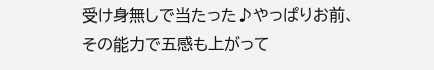受け身無しで当たった♪やっぱりお前、その能力で五感も上がって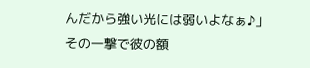んだから強い光には弱いよなぁ♪」
その一撃で彼の額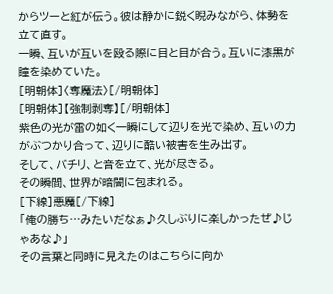からツーと紅が伝う。彼は静かに鋭く睨みながら、体勢を立て直す。
一瞬、互いが互いを殴る際に目と目が合う。互いに漆黒が瞳を染めていた。
[明朝体]〈奪魔法〉[/明朝体]
[明朝体]【強制剥奪】[/明朝体]
紫色の光が雷の如く一瞬にして辺りを光で染め、互いの力がぶつかり合って、辺りに酷い被害を生み出す。
そして、バチリ、と音を立て、光が尽きる。
その瞬間、世界が暗闇に包まれる。
[下線]悪魔[/下線]
「俺の勝ち…みたいだなぁ♪久しぶりに楽しかったぜ♪じゃあな♪」
その言葉と同時に見えたのはこちらに向か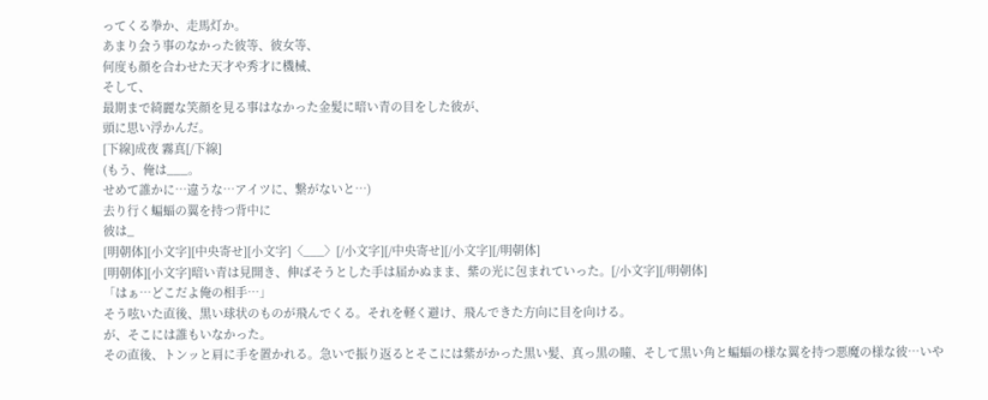ってくる拳か、走馬灯か。
あまり会う事のなかった彼等、彼女等、
何度も顔を合わせた天才や秀才に機械、
そして、
最期まで綺麗な笑顔を見る事はなかった金髪に暗い青の目をした彼が、
頭に思い浮かんだ。
[下線]成夜 霧真[/下線]
(もう、俺は___。
せめて誰かに…違うな…アイツに、繋がないと…)
去り行く蝙蝠の翼を持つ背中に
彼は_
[明朝体][小文字][中央寄せ][小文字]〈___〉[/小文字][/中央寄せ][/小文字][/明朝体]
[明朝体][小文字]暗い青は見開き、伸ばそうとした手は届かぬまま、紫の光に包まれていった。[/小文字][/明朝体]
「はぁ…どこだよ俺の相手…」
そう呟いた直後、黒い球状のものが飛んでくる。それを軽く避け、飛んできた方向に目を向ける。
が、そこには誰もいなかった。
その直後、トンッと肩に手を置かれる。急いで振り返るとそこには紫がかった黒い髪、真っ黒の瞳、そして黒い角と蝙蝠の様な翼を持つ悪魔の様な彼…いや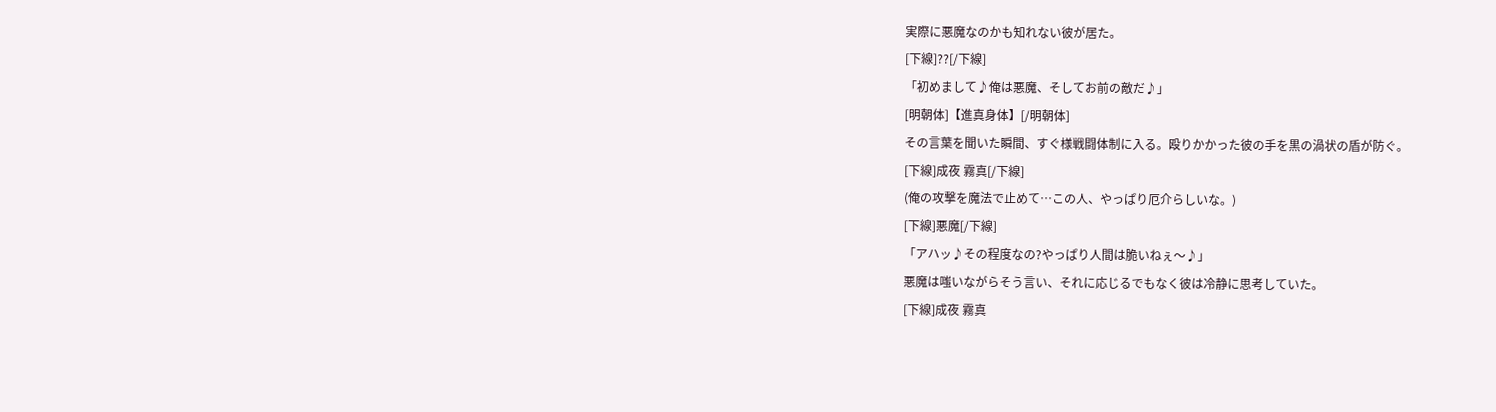実際に悪魔なのかも知れない彼が居た。
[下線]??[/下線]
「初めまして♪俺は悪魔、そしてお前の敵だ♪」
[明朝体]【進真身体】[/明朝体]
その言葉を聞いた瞬間、すぐ様戦闘体制に入る。殴りかかった彼の手を黒の渦状の盾が防ぐ。
[下線]成夜 霧真[/下線]
(俺の攻撃を魔法で止めて…この人、やっぱり厄介らしいな。)
[下線]悪魔[/下線]
「アハッ♪その程度なの?やっぱり人間は脆いねぇ〜♪」
悪魔は嗤いながらそう言い、それに応じるでもなく彼は冷静に思考していた。
[下線]成夜 霧真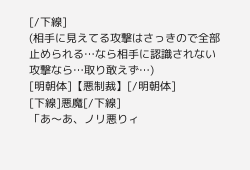[/下線]
(相手に見えてる攻撃はさっきので全部止められる…なら相手に認識されない攻撃なら…取り敢えず…)
[明朝体]【悪制裁】[/明朝体]
[下線]悪魔[/下線]
「あ〜あ、ノリ悪りィ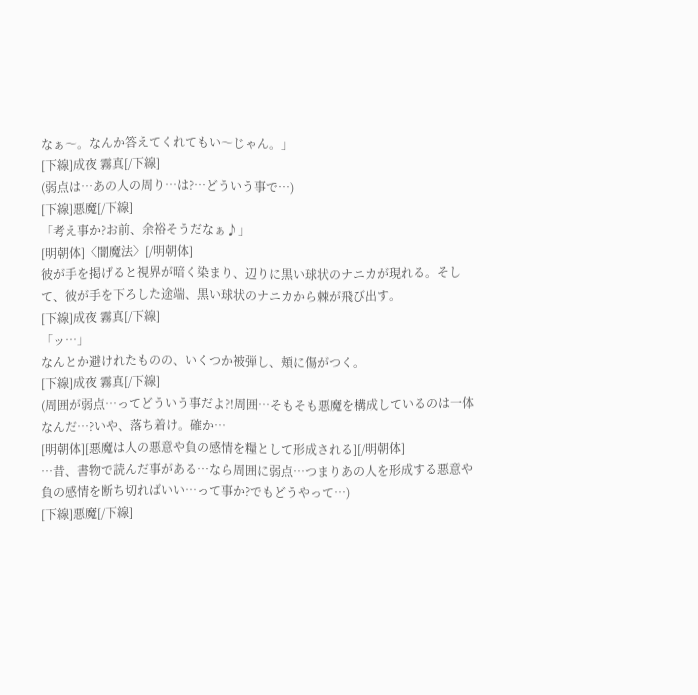なぁ〜。なんか答えてくれてもい〜じゃん。」
[下線]成夜 霧真[/下線]
(弱点は…あの人の周り…は?…どういう事で…)
[下線]悪魔[/下線]
「考え事か?お前、余裕そうだなぁ♪」
[明朝体]〈闇魔法〉[/明朝体]
彼が手を掲げると視界が暗く染まり、辺りに黒い球状のナニカが現れる。そして、彼が手を下ろした途端、黒い球状のナニカから棘が飛び出す。
[下線]成夜 霧真[/下線]
「ッ…」
なんとか避けれたものの、いくつか被弾し、頬に傷がつく。
[下線]成夜 霧真[/下線]
(周囲が弱点…ってどういう事だよ?!周囲…そもそも悪魔を構成しているのは一体なんだ…?いや、落ち着け。確か…
[明朝体][悪魔は人の悪意や負の感情を糧として形成される][/明朝体]
…昔、書物で読んだ事がある…なら周囲に弱点…つまりあの人を形成する悪意や負の感情を断ち切ればいい…って事か?でもどうやって…)
[下線]悪魔[/下線]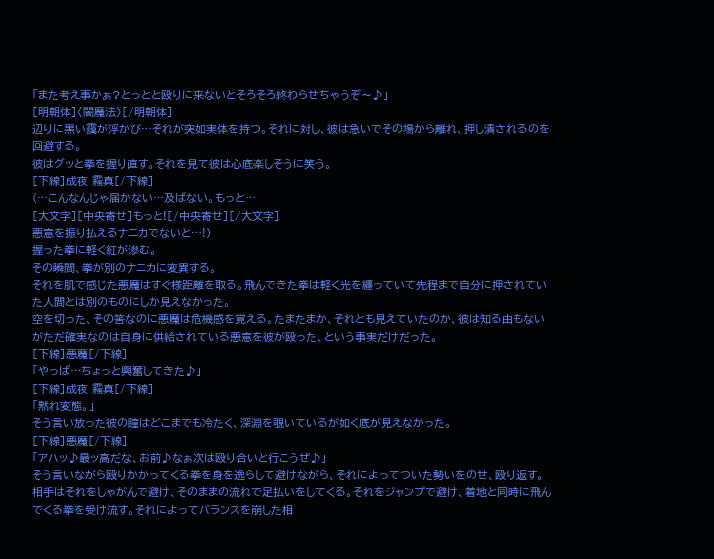「また考え事かぁ?とっとと殴りに来ないとそろそろ終わらせちゃうぞ〜♪」
[明朝体]〈闇魔法〉[/明朝体]
辺りに黒い靄が浮かび…それが突如実体を持つ。それに対し、彼は急いでその場から離れ、押し潰されるのを回避する。
彼はグッと拳を握り直す。それを見て彼は心底楽しそうに笑う。
[下線]成夜 霧真[/下線]
(…こんなんじゃ届かない…及ばない。もっと…
[大文字][中央寄せ]もっと![/中央寄せ][/大文字]
悪意を振り払えるナニカでないと…!)
握った拳に軽く紅が滲む。
その瞬間、拳が別のナニカに変異する。
それを肌で感じた悪魔はすぐ様距離を取る。飛んできた拳は軽く光を纏っていて先程まで自分に押されていた人間とは別のものにしか見えなかった。
空を切った、その筈なのに悪魔は危機感を覚える。たまたまか、それとも見えていたのか、彼は知る由もないがただ確実なのは自身に供給されている悪意を彼が殴った、という事実だけだった。
[下線]悪魔[/下線]
「やっば…ちょっと興奮してきた♪」
[下線]成夜 霧真[/下線]
「黙れ変態。」
そう言い放った彼の瞳はどこまでも冷たく、深淵を覗いているが如く底が見えなかった。
[下線]悪魔[/下線]
「アハッ♪最ッ高だな、お前♪なぁ次は殴り合いと行こうぜ♪」
そう言いながら殴りかかってくる拳を身を逸らして避けながら、それによってついた勢いをのせ、殴り返す。相手はそれをしゃがんで避け、そのままの流れで足払いをしてくる。それをジャンプで避け、着地と同時に飛んでくる拳を受け流す。それによってバランスを崩した相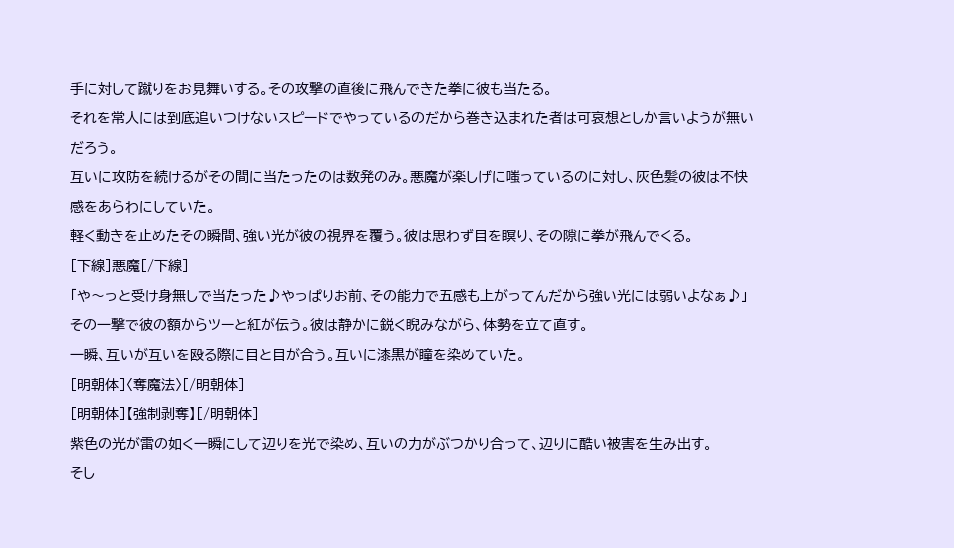手に対して蹴りをお見舞いする。その攻撃の直後に飛んできた拳に彼も当たる。
それを常人には到底追いつけないスピードでやっているのだから巻き込まれた者は可哀想としか言いようが無いだろう。
互いに攻防を続けるがその間に当たったのは数発のみ。悪魔が楽しげに嗤っているのに対し、灰色髪の彼は不快感をあらわにしていた。
軽く動きを止めたその瞬間、強い光が彼の視界を覆う。彼は思わず目を瞑り、その隙に拳が飛んでくる。
[下線]悪魔[/下線]
「や〜っと受け身無しで当たった♪やっぱりお前、その能力で五感も上がってんだから強い光には弱いよなぁ♪」
その一撃で彼の額からツーと紅が伝う。彼は静かに鋭く睨みながら、体勢を立て直す。
一瞬、互いが互いを殴る際に目と目が合う。互いに漆黒が瞳を染めていた。
[明朝体]〈奪魔法〉[/明朝体]
[明朝体]【強制剥奪】[/明朝体]
紫色の光が雷の如く一瞬にして辺りを光で染め、互いの力がぶつかり合って、辺りに酷い被害を生み出す。
そし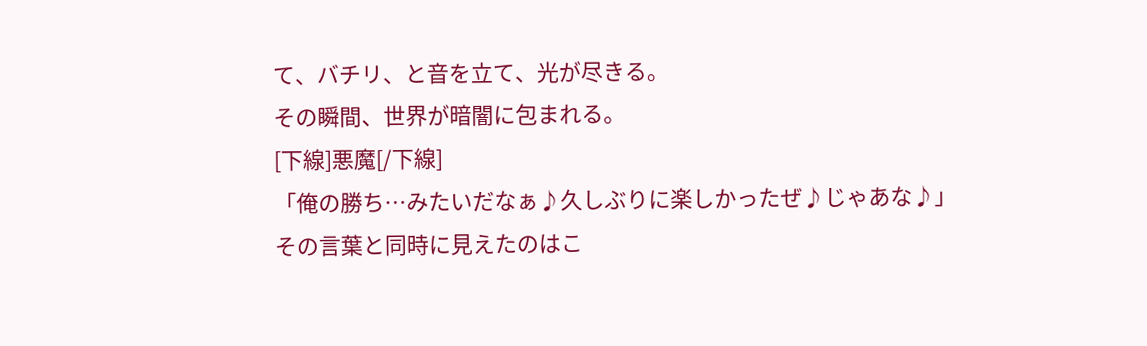て、バチリ、と音を立て、光が尽きる。
その瞬間、世界が暗闇に包まれる。
[下線]悪魔[/下線]
「俺の勝ち…みたいだなぁ♪久しぶりに楽しかったぜ♪じゃあな♪」
その言葉と同時に見えたのはこ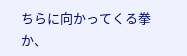ちらに向かってくる拳か、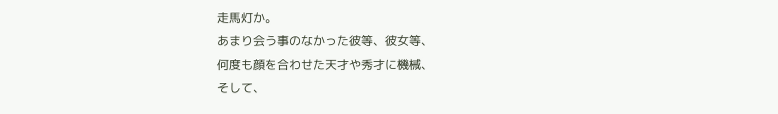走馬灯か。
あまり会う事のなかった彼等、彼女等、
何度も顔を合わせた天才や秀才に機械、
そして、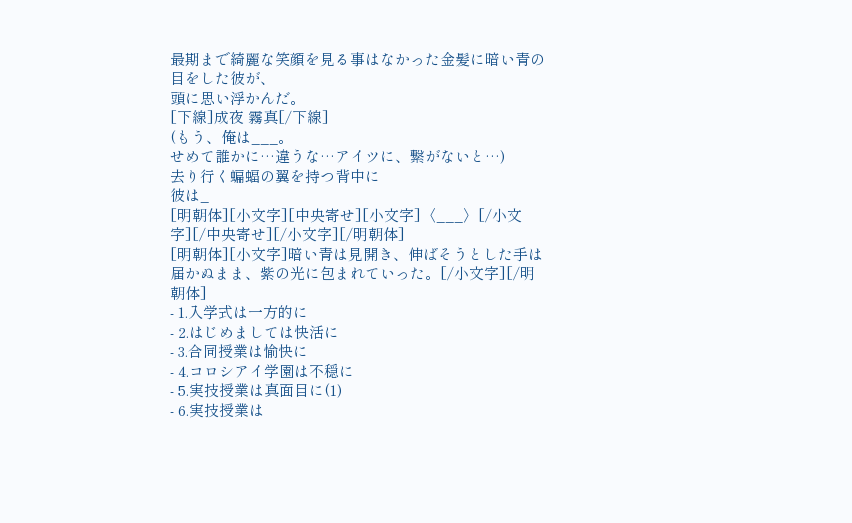最期まで綺麗な笑顔を見る事はなかった金髪に暗い青の目をした彼が、
頭に思い浮かんだ。
[下線]成夜 霧真[/下線]
(もう、俺は___。
せめて誰かに…違うな…アイツに、繋がないと…)
去り行く蝙蝠の翼を持つ背中に
彼は_
[明朝体][小文字][中央寄せ][小文字]〈___〉[/小文字][/中央寄せ][/小文字][/明朝体]
[明朝体][小文字]暗い青は見開き、伸ばそうとした手は届かぬまま、紫の光に包まれていった。[/小文字][/明朝体]
- 1.入学式は一方的に
- 2.はじめましては快活に
- 3.合同授業は愉快に
- 4.コロシアイ学園は不穏に
- 5.実技授業は真面目に(1)
- 6.実技授業は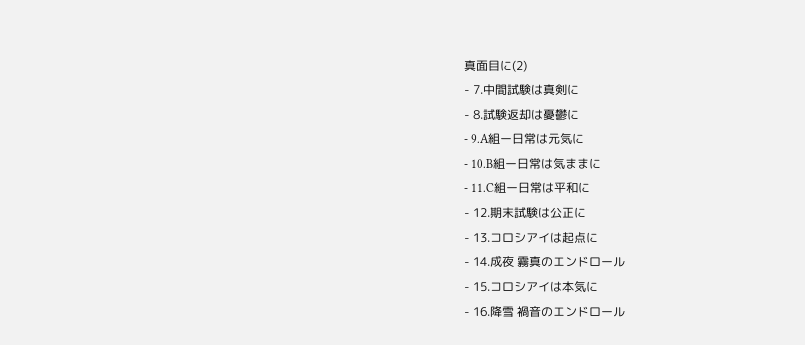真面目に(2)
- 7.中間試験は真剣に
- 8.試験返却は憂鬱に
- 9.A組ー日常は元気に
- 10.B組ー日常は気ままに
- 11.C組ー日常は平和に
- 12.期末試験は公正に
- 13.コロシアイは起点に
- 14.成夜 霧真のエンドロール
- 15.コロシアイは本気に
- 16.降雪 禍音のエンドロール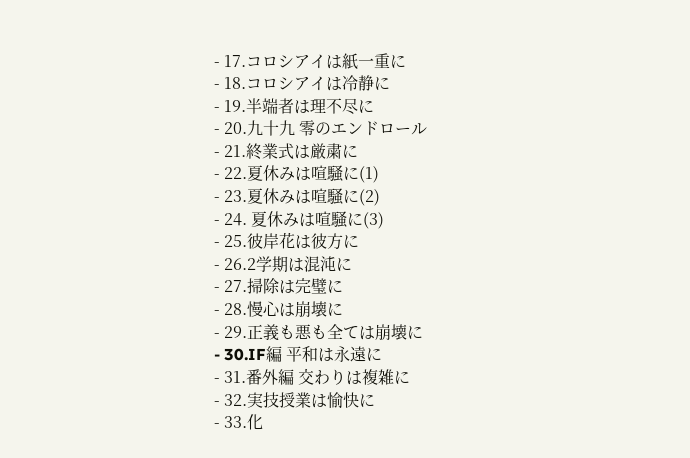- 17.コロシアイは紙一重に
- 18.コロシアイは冷静に
- 19.半端者は理不尽に
- 20.九十九 零のエンドロール
- 21.終業式は厳粛に
- 22.夏休みは喧騒に(1)
- 23.夏休みは喧騒に(2)
- 24. 夏休みは喧騒に(3)
- 25.彼岸花は彼方に
- 26.2学期は混沌に
- 27.掃除は完璧に
- 28.慢心は崩壊に
- 29.正義も悪も全ては崩壊に
- 30.IF編 平和は永遠に
- 31.番外編 交わりは複雑に
- 32.実技授業は愉快に
- 33.化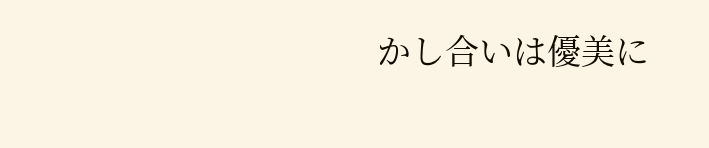かし合いは優美に